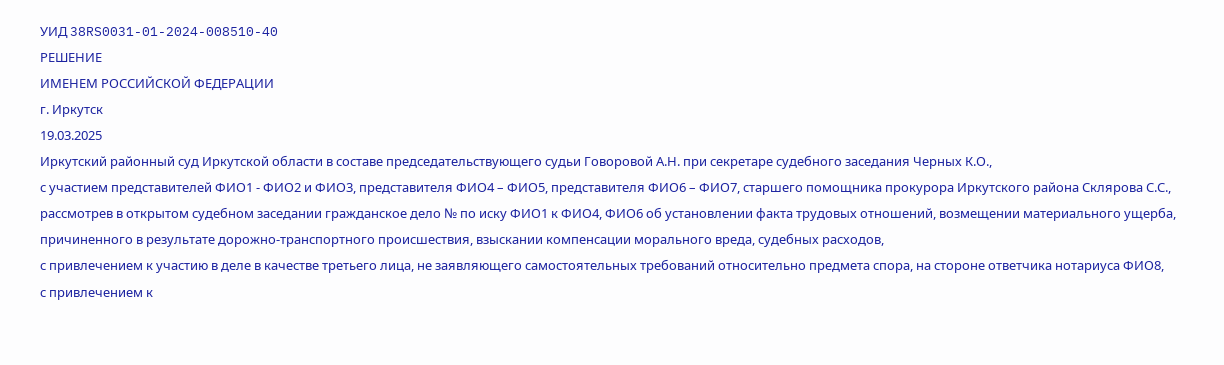УИД 38RS0031-01-2024-008510-40
РЕШЕНИЕ
ИМЕНЕМ РОССИЙСКОЙ ФЕДЕРАЦИИ
г. Иркутск
19.03.2025
Иркутский районный суд Иркутской области в составе председательствующего судьи Говоровой А.Н. при секретаре судебного заседания Черных К.О.,
с участием представителей ФИО1 - ФИО2 и ФИО3, представителя ФИО4 – ФИО5, представителя ФИО6 – ФИО7, старшего помощника прокурора Иркутского района Склярова С.С.,
рассмотрев в открытом судебном заседании гражданское дело № по иску ФИО1 к ФИО4, ФИО6 об установлении факта трудовых отношений, возмещении материального ущерба, причиненного в результате дорожно-транспортного происшествия, взыскании компенсации морального вреда, судебных расходов,
с привлечением к участию в деле в качестве третьего лица, не заявляющего самостоятельных требований относительно предмета спора, на стороне ответчика нотариуса ФИО8,
с привлечением к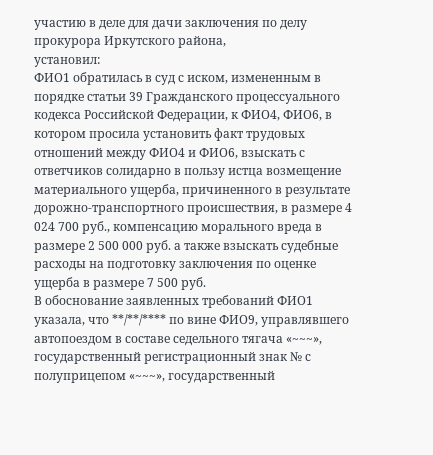участию в деле для дачи заключения по делу прокурора Иркутского района,
установил:
ФИО1 обратилась в суд с иском, измененным в порядке статьи 39 Гражданского процессуального кодекса Российской Федерации, к ФИО4, ФИО6, в котором просила установить факт трудовых отношений между ФИО4 и ФИО6, взыскать с ответчиков солидарно в пользу истца возмещение материального ущерба, причиненного в результате дорожно-транспортного происшествия, в размере 4 024 700 руб., компенсацию морального вреда в размере 2 500 000 руб. а также взыскать судебные расходы на подготовку заключения по оценке ущерба в размере 7 500 руб.
В обоснование заявленных требований ФИО1 указала, что **/**/**** по вине ФИО9, управлявшего автопоездом в составе седельного тягача «~~~», государственный регистрационный знак № с полуприцепом «~~~», государственный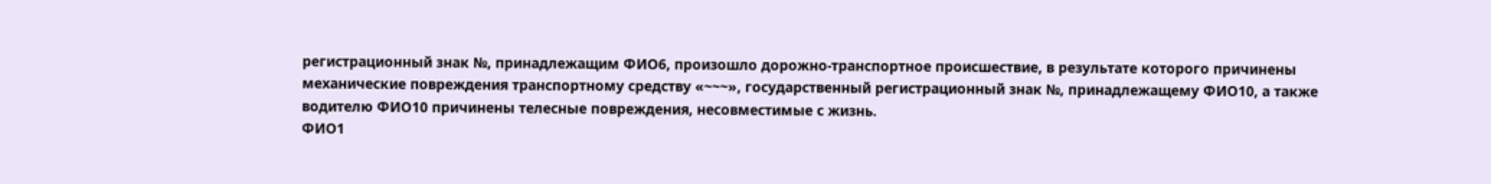регистрационный знак №, принадлежащим ФИО6, произошло дорожно-транспортное происшествие, в результате которого причинены механические повреждения транспортному средству «~~~», государственный регистрационный знак №, принадлежащему ФИО10, а также водителю ФИО10 причинены телесные повреждения, несовместимые с жизнь.
ФИО1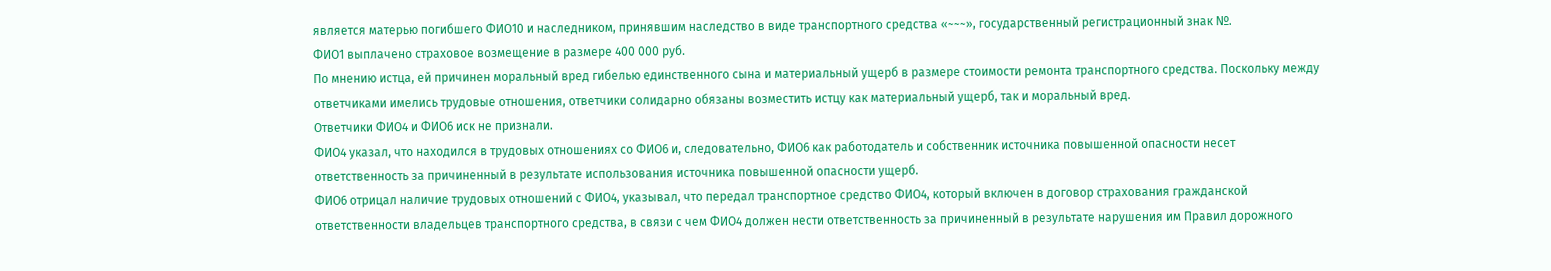является матерью погибшего ФИО10 и наследником, принявшим наследство в виде транспортного средства «~~~», государственный регистрационный знак №.
ФИО1 выплачено страховое возмещение в размере 400 000 руб.
По мнению истца, ей причинен моральный вред гибелью единственного сына и материальный ущерб в размере стоимости ремонта транспортного средства. Поскольку между ответчиками имелись трудовые отношения, ответчики солидарно обязаны возместить истцу как материальный ущерб, так и моральный вред.
Ответчики ФИО4 и ФИО6 иск не признали.
ФИО4 указал, что находился в трудовых отношениях со ФИО6 и, следовательно, ФИО6 как работодатель и собственник источника повышенной опасности несет ответственность за причиненный в результате использования источника повышенной опасности ущерб.
ФИО6 отрицал наличие трудовых отношений с ФИО4, указывал, что передал транспортное средство ФИО4, который включен в договор страхования гражданской ответственности владельцев транспортного средства, в связи с чем ФИО4 должен нести ответственность за причиненный в результате нарушения им Правил дорожного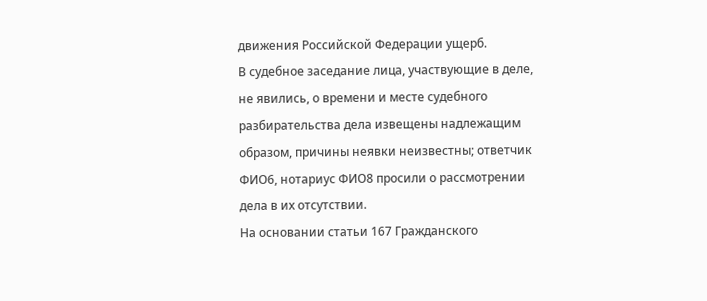движения Российской Федерации ущерб.
В судебное заседание лица, участвующие в деле, не явились, о времени и месте судебного разбирательства дела извещены надлежащим образом, причины неявки неизвестны; ответчик ФИО6, нотариус ФИО8 просили о рассмотрении дела в их отсутствии.
На основании статьи 167 Гражданского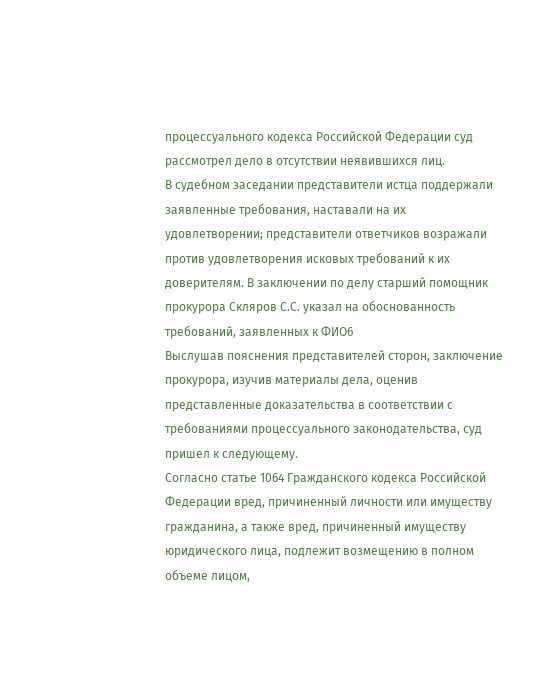процессуального кодекса Российской Федерации суд рассмотрел дело в отсутствии неявившихся лиц.
В судебном заседании представители истца поддержали заявленные требования, наставали на их удовлетворении; представители ответчиков возражали против удовлетворения исковых требований к их доверителям. В заключении по делу старший помощник прокурора Скляров С.С. указал на обоснованность требований, заявленных к ФИО6
Выслушав пояснения представителей сторон, заключение прокурора, изучив материалы дела, оценив представленные доказательства в соответствии с требованиями процессуального законодательства, суд пришел к следующему.
Согласно статье 1064 Гражданского кодекса Российской Федерации вред, причиненный личности или имуществу гражданина, а также вред, причиненный имуществу юридического лица, подлежит возмещению в полном объеме лицом,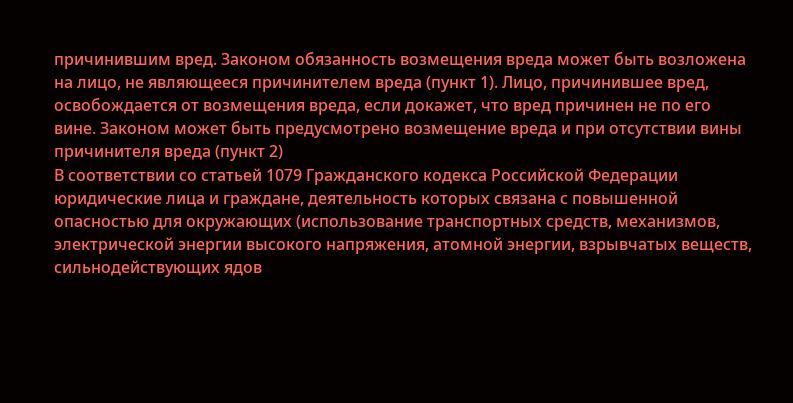причинившим вред. Законом обязанность возмещения вреда может быть возложена на лицо, не являющееся причинителем вреда (пункт 1). Лицо, причинившее вред, освобождается от возмещения вреда, если докажет, что вред причинен не по его вине. Законом может быть предусмотрено возмещение вреда и при отсутствии вины причинителя вреда (пункт 2)
В соответствии со статьей 1079 Гражданского кодекса Российской Федерации юридические лица и граждане, деятельность которых связана с повышенной опасностью для окружающих (использование транспортных средств, механизмов, электрической энергии высокого напряжения, атомной энергии, взрывчатых веществ, сильнодействующих ядов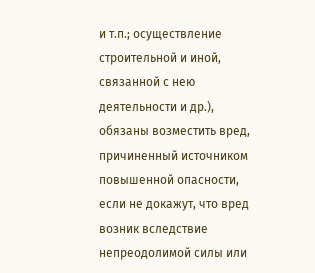и т.п.; осуществление строительной и иной, связанной с нею деятельности и др.), обязаны возместить вред, причиненный источником повышенной опасности, если не докажут, что вред возник вследствие непреодолимой силы или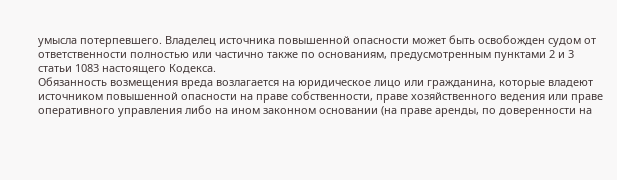умысла потерпевшего. Владелец источника повышенной опасности может быть освобожден судом от ответственности полностью или частично также по основаниям, предусмотренным пунктами 2 и 3 статьи 1083 настоящего Кодекса.
Обязанность возмещения вреда возлагается на юридическое лицо или гражданина, которые владеют источником повышенной опасности на праве собственности, праве хозяйственного ведения или праве оперативного управления либо на ином законном основании (на праве аренды, по доверенности на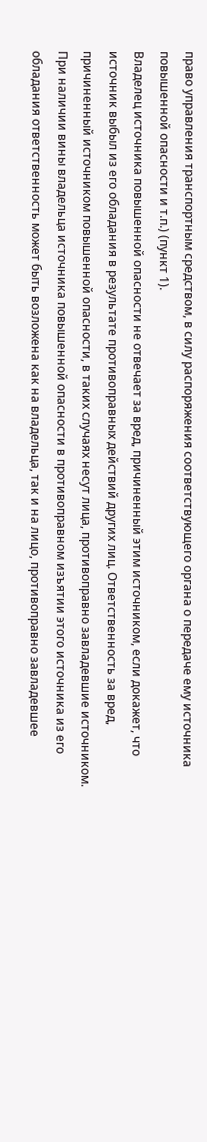право управления транспортным средством, в силу распоряжения соответствующего органа о передаче ему источника повышенной опасности и т.п.) (пункт 1).
Владелец источника повышенной опасности не отвечает за вред, причиненный этим источником, если докажет, что источник выбыл из его обладания в результате противоправных действий других лиц. Ответственность за вред, причиненный источником повышенной опасности, в таких случаях несут лица, противоправно завладевшие источником. При наличии вины владельца источника повышенной опасности в противоправном изъятии этого источника из его обладания ответственность может быть возложена как на владельца, так и на лицо, противоправно завладевшее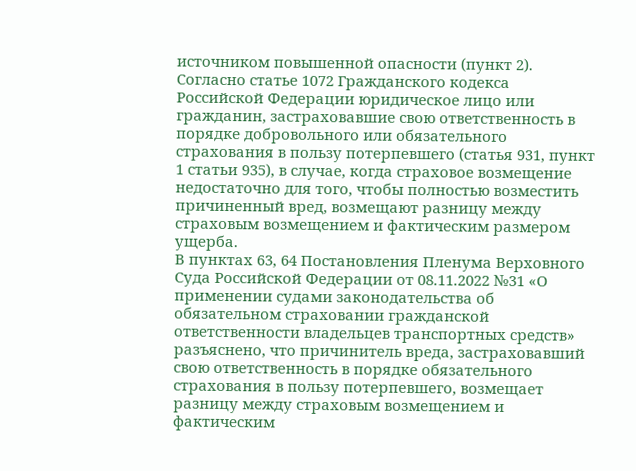источником повышенной опасности (пункт 2).
Согласно статье 1072 Гражданского кодекса Российской Федерации юридическое лицо или гражданин, застраховавшие свою ответственность в порядке добровольного или обязательного страхования в пользу потерпевшего (статья 931, пункт 1 статьи 935), в случае, когда страховое возмещение недостаточно для того, чтобы полностью возместить причиненный вред, возмещают разницу между страховым возмещением и фактическим размером ущерба.
В пунктах 63, 64 Постановления Пленума Верховного Суда Российской Федерации от 08.11.2022 №31 «О применении судами законодательства об обязательном страховании гражданской ответственности владельцев транспортных средств» разъяснено, что причинитель вреда, застраховавший свою ответственность в порядке обязательного страхования в пользу потерпевшего, возмещает разницу между страховым возмещением и фактическим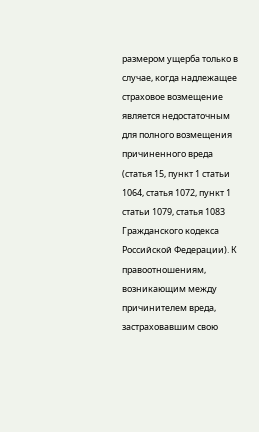размером ущерба только в случае, когда надлежащее страховое возмещение является недостаточным для полного возмещения причиненного вреда (статья 15, пункт 1 статьи 1064, статья 1072, пункт 1 статьи 1079, статья 1083 Гражданского кодекса Российской Федерации). К правоотношениям, возникающим между причинителем вреда, застраховавшим свою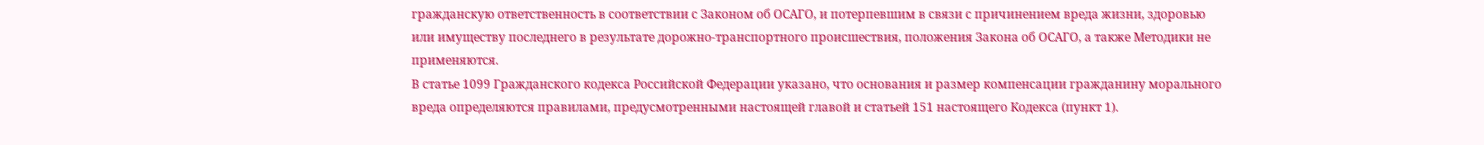гражданскую ответственность в соответствии с Законом об ОСАГО, и потерпевшим в связи с причинением вреда жизни, здоровью или имуществу последнего в результате дорожно-транспортного происшествия, положения Закона об ОСАГО, а также Методики не применяются.
В статье 1099 Гражданского кодекса Российской Федерации указано, что основания и размер компенсации гражданину морального вреда определяются правилами, предусмотренными настоящей главой и статьей 151 настоящего Кодекса (пункт 1).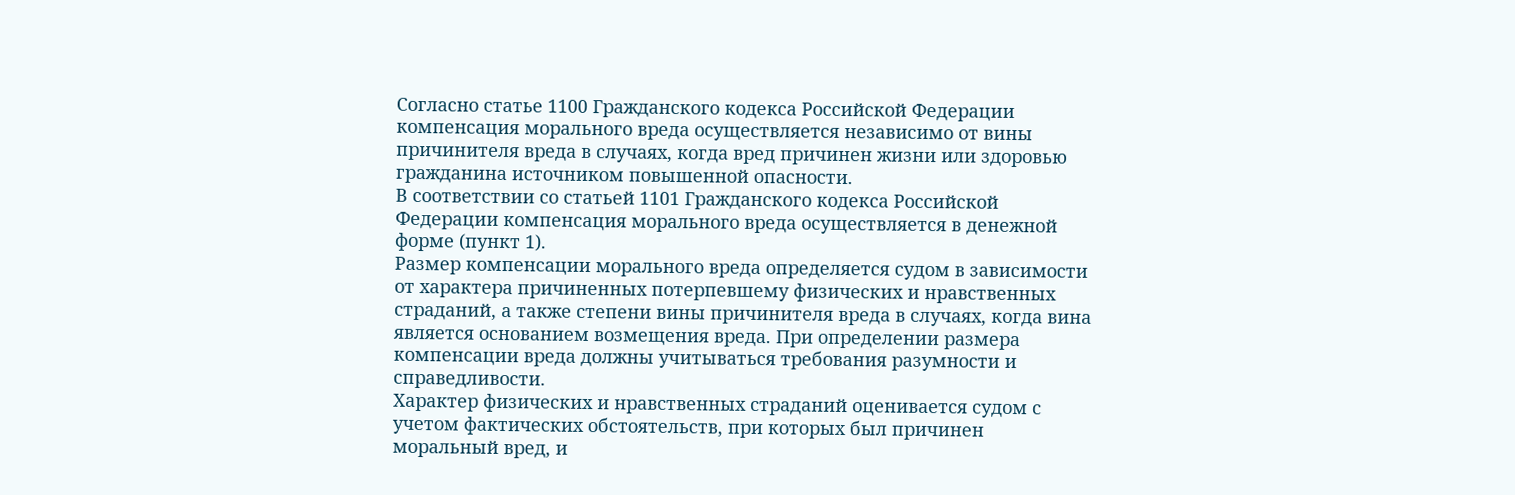Согласно статье 1100 Гражданского кодекса Российской Федерации компенсация морального вреда осуществляется независимо от вины причинителя вреда в случаях, когда вред причинен жизни или здоровью гражданина источником повышенной опасности.
В соответствии со статьей 1101 Гражданского кодекса Российской Федерации компенсация морального вреда осуществляется в денежной форме (пункт 1).
Размер компенсации морального вреда определяется судом в зависимости от характера причиненных потерпевшему физических и нравственных страданий, а также степени вины причинителя вреда в случаях, когда вина является основанием возмещения вреда. При определении размера компенсации вреда должны учитываться требования разумности и справедливости.
Характер физических и нравственных страданий оценивается судом с учетом фактических обстоятельств, при которых был причинен моральный вред, и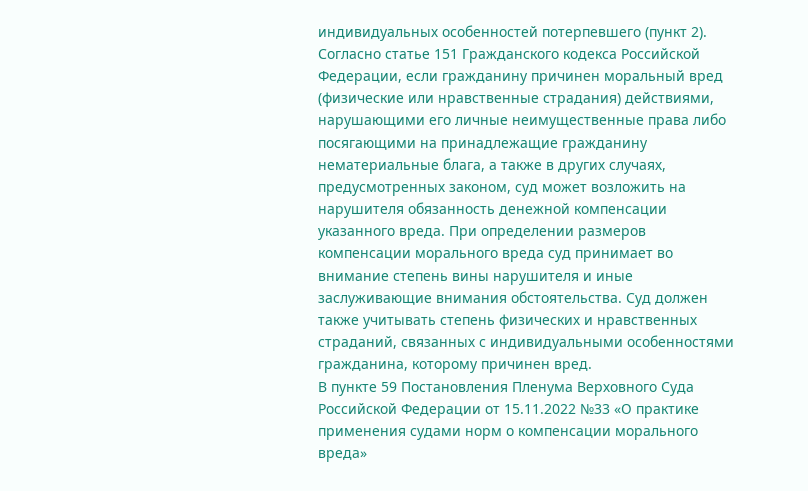индивидуальных особенностей потерпевшего (пункт 2).
Согласно статье 151 Гражданского кодекса Российской Федерации, если гражданину причинен моральный вред (физические или нравственные страдания) действиями, нарушающими его личные неимущественные права либо посягающими на принадлежащие гражданину нематериальные блага, а также в других случаях, предусмотренных законом, суд может возложить на нарушителя обязанность денежной компенсации указанного вреда. При определении размеров компенсации морального вреда суд принимает во внимание степень вины нарушителя и иные заслуживающие внимания обстоятельства. Суд должен также учитывать степень физических и нравственных страданий, связанных с индивидуальными особенностями гражданина, которому причинен вред.
В пункте 59 Постановления Пленума Верховного Суда Российской Федерации от 15.11.2022 №33 «О практике применения судами норм о компенсации морального вреда»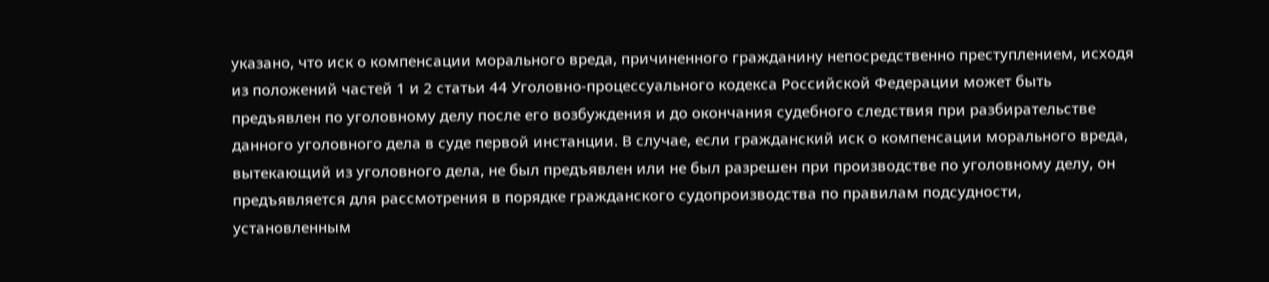указано, что иск о компенсации морального вреда, причиненного гражданину непосредственно преступлением, исходя из положений частей 1 и 2 статьи 44 Уголовно-процессуального кодекса Российской Федерации может быть предъявлен по уголовному делу после его возбуждения и до окончания судебного следствия при разбирательстве данного уголовного дела в суде первой инстанции. В случае, если гражданский иск о компенсации морального вреда, вытекающий из уголовного дела, не был предъявлен или не был разрешен при производстве по уголовному делу, он предъявляется для рассмотрения в порядке гражданского судопроизводства по правилам подсудности, установленным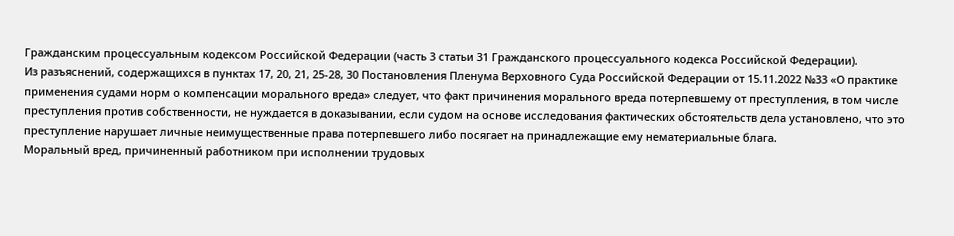Гражданским процессуальным кодексом Российской Федерации (часть 3 статьи 31 Гражданского процессуального кодекса Российской Федерации).
Из разъяснений, содержащихся в пунктах 17, 20, 21, 25-28, 30 Постановления Пленума Верховного Суда Российской Федерации от 15.11.2022 №33 «О практике применения судами норм о компенсации морального вреда» следует, что факт причинения морального вреда потерпевшему от преступления, в том числе преступления против собственности, не нуждается в доказывании, если судом на основе исследования фактических обстоятельств дела установлено, что это преступление нарушает личные неимущественные права потерпевшего либо посягает на принадлежащие ему нематериальные блага.
Моральный вред, причиненный работником при исполнении трудовых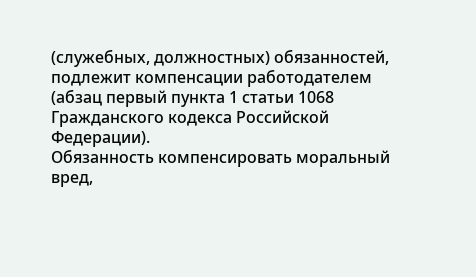(служебных, должностных) обязанностей, подлежит компенсации работодателем (абзац первый пункта 1 статьи 1068 Гражданского кодекса Российской Федерации).
Обязанность компенсировать моральный вред,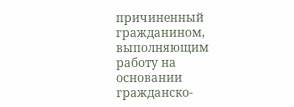причиненный гражданином, выполняющим работу на основании гражданско-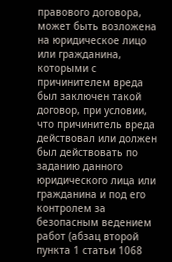правового договора, может быть возложена на юридическое лицо или гражданина, которыми с причинителем вреда был заключен такой договор, при условии, что причинитель вреда действовал или должен был действовать по заданию данного юридического лица или гражданина и под его контролем за безопасным ведением работ (абзац второй пункта 1 статьи 1068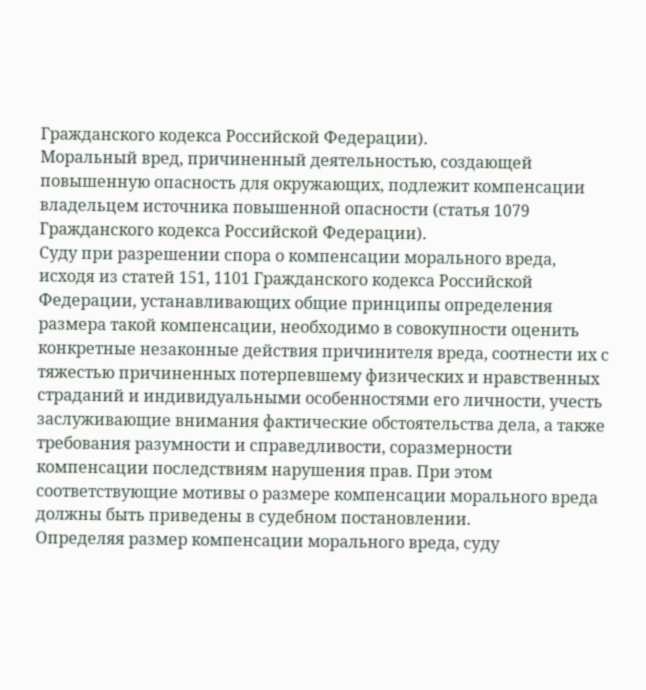Гражданского кодекса Российской Федерации).
Моральный вред, причиненный деятельностью, создающей повышенную опасность для окружающих, подлежит компенсации владельцем источника повышенной опасности (статья 1079 Гражданского кодекса Российской Федерации).
Суду при разрешении спора о компенсации морального вреда, исходя из статей 151, 1101 Гражданского кодекса Российской Федерации, устанавливающих общие принципы определения размера такой компенсации, необходимо в совокупности оценить конкретные незаконные действия причинителя вреда, соотнести их с тяжестью причиненных потерпевшему физических и нравственных страданий и индивидуальными особенностями его личности, учесть заслуживающие внимания фактические обстоятельства дела, а также требования разумности и справедливости, соразмерности компенсации последствиям нарушения прав. При этом соответствующие мотивы о размере компенсации морального вреда должны быть приведены в судебном постановлении.
Определяя размер компенсации морального вреда, суду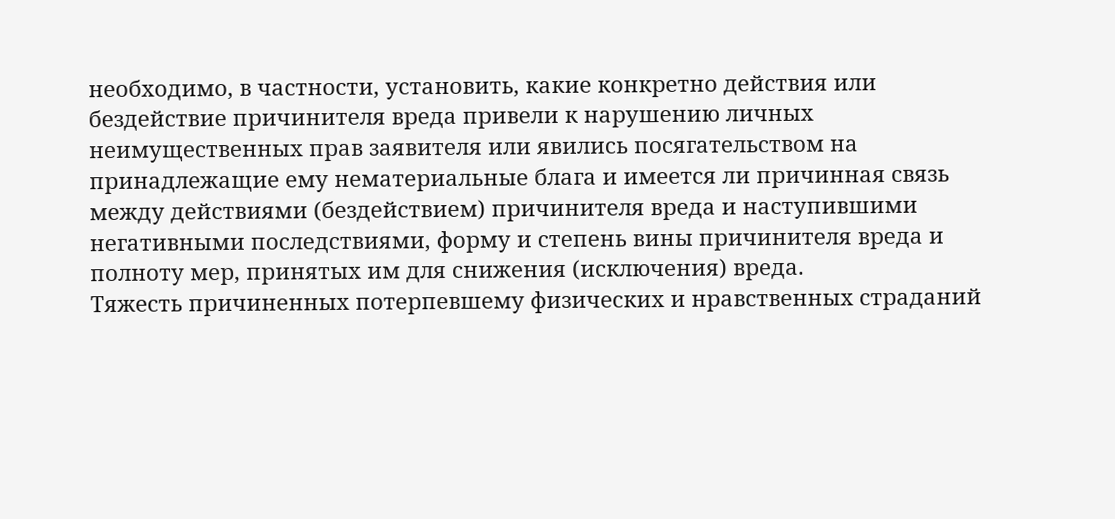необходимо, в частности, установить, какие конкретно действия или бездействие причинителя вреда привели к нарушению личных неимущественных прав заявителя или явились посягательством на принадлежащие ему нематериальные блага и имеется ли причинная связь между действиями (бездействием) причинителя вреда и наступившими негативными последствиями, форму и степень вины причинителя вреда и полноту мер, принятых им для снижения (исключения) вреда.
Тяжесть причиненных потерпевшему физических и нравственных страданий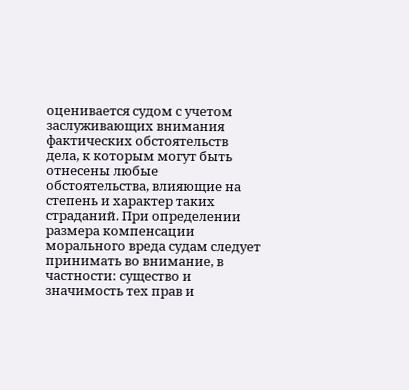оценивается судом с учетом заслуживающих внимания фактических обстоятельств дела, к которым могут быть отнесены любые обстоятельства, влияющие на степень и характер таких страданий. При определении размера компенсации морального вреда судам следует принимать во внимание, в частности: существо и значимость тех прав и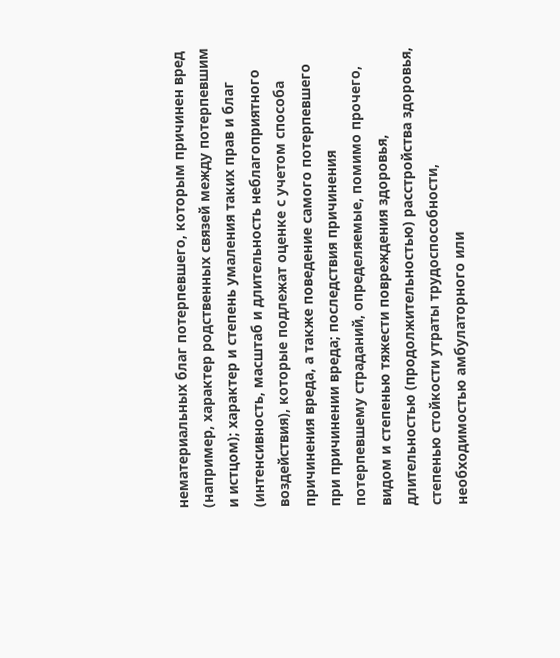нематериальных благ потерпевшего, которым причинен вред (например, характер родственных связей между потерпевшим и истцом); характер и степень умаления таких прав и благ (интенсивность, масштаб и длительность неблагоприятного воздействия), которые подлежат оценке с учетом способа причинения вреда, а также поведение самого потерпевшего при причинении вреда; последствия причинения потерпевшему страданий, определяемые, помимо прочего, видом и степенью тяжести повреждения здоровья, длительностью (продолжительностью) расстройства здоровья, степенью стойкости утраты трудоспособности, необходимостью амбулаторного или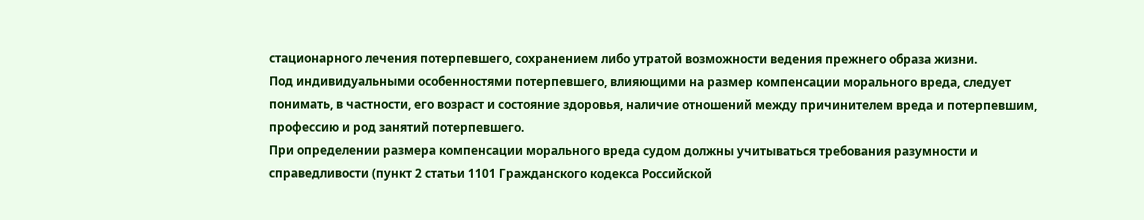стационарного лечения потерпевшего, сохранением либо утратой возможности ведения прежнего образа жизни.
Под индивидуальными особенностями потерпевшего, влияющими на размер компенсации морального вреда, следует понимать, в частности, его возраст и состояние здоровья, наличие отношений между причинителем вреда и потерпевшим, профессию и род занятий потерпевшего.
При определении размера компенсации морального вреда судом должны учитываться требования разумности и справедливости (пункт 2 статьи 1101 Гражданского кодекса Российской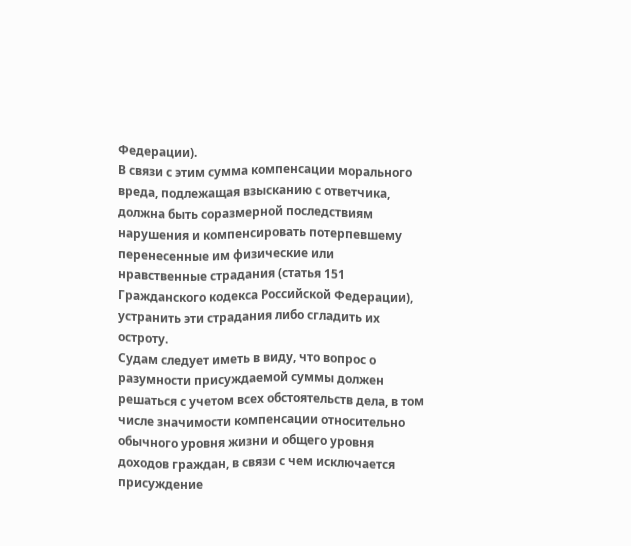Федерации).
В связи с этим сумма компенсации морального вреда, подлежащая взысканию с ответчика, должна быть соразмерной последствиям нарушения и компенсировать потерпевшему перенесенные им физические или нравственные страдания (статья 151 Гражданского кодекса Российской Федерации), устранить эти страдания либо сгладить их остроту.
Судам следует иметь в виду, что вопрос о разумности присуждаемой суммы должен решаться с учетом всех обстоятельств дела, в том числе значимости компенсации относительно обычного уровня жизни и общего уровня доходов граждан, в связи с чем исключается присуждение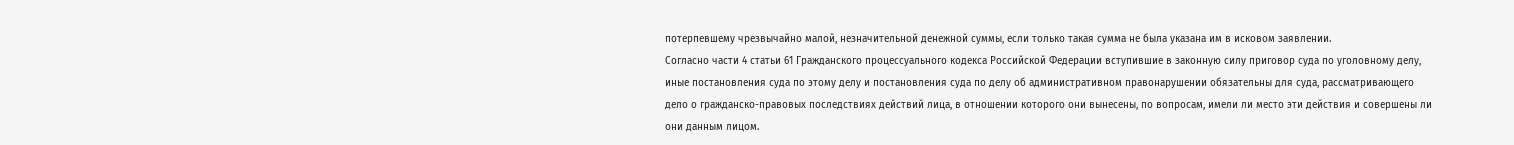потерпевшему чрезвычайно малой, незначительной денежной суммы, если только такая сумма не была указана им в исковом заявлении.
Согласно части 4 статьи 61 Гражданского процессуального кодекса Российской Федерации вступившие в законную силу приговор суда по уголовному делу, иные постановления суда по этому делу и постановления суда по делу об административном правонарушении обязательны для суда, рассматривающего дело о гражданско-правовых последствиях действий лица, в отношении которого они вынесены, по вопросам, имели ли место эти действия и совершены ли они данным лицом.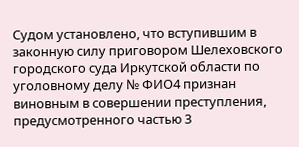Судом установлено, что вступившим в законную силу приговором Шелеховского городского суда Иркутской области по уголовному делу № ФИО4 признан виновным в совершении преступления, предусмотренного частью 3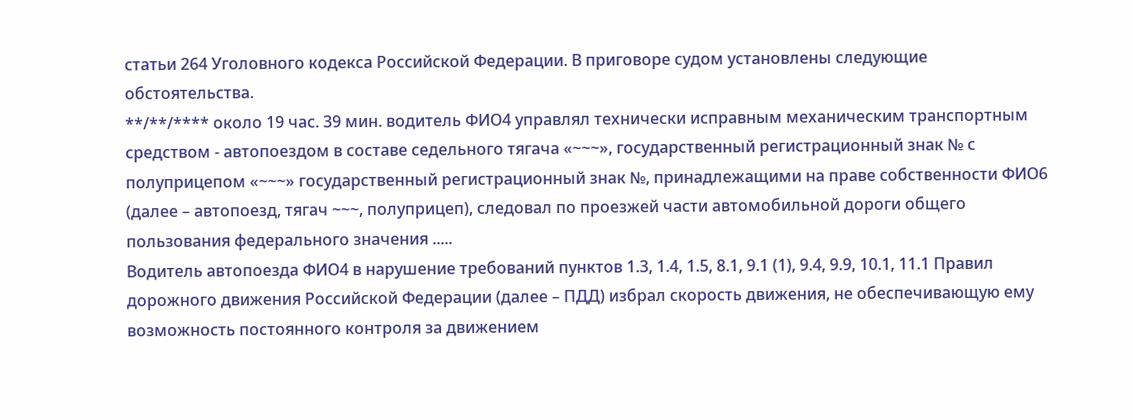статьи 264 Уголовного кодекса Российской Федерации. В приговоре судом установлены следующие обстоятельства.
**/**/**** около 19 час. 39 мин. водитель ФИО4 управлял технически исправным механическим транспортным средством - автопоездом в составе седельного тягача «~~~», государственный регистрационный знак № с полуприцепом «~~~» государственный регистрационный знак №, принадлежащими на праве собственности ФИО6 (далее – автопоезд, тягач ~~~, полуприцеп), следовал по проезжей части автомобильной дороги общего пользования федерального значения .....
Водитель автопоезда ФИО4 в нарушение требований пунктов 1.3, 1.4, 1.5, 8.1, 9.1 (1), 9.4, 9.9, 10.1, 11.1 Правил дорожного движения Российской Федерации (далее – ПДД) избрал скорость движения, не обеспечивающую ему возможность постоянного контроля за движением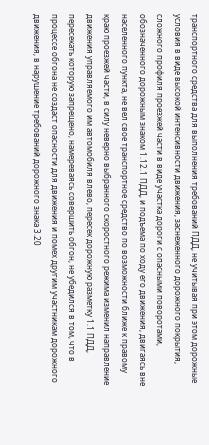транспортного средства для выполнения требований ПДД, не учитывая при этом дорожные условия в виде высокой интенсивности движения, заснеженного дорожного покрытия, сложного профиля проезжей части в виде участка дороги с опасными поворотами, обозначенного дорожным знаком 1.12.1 ПДД, и подъема по ходу его движения, двигаясь вне населенного пункта, не вел свое транспортное средство по возможности ближе к правому краю проезжей части, в силу неверно выбранного скоростного режима изменил направление движения управляемого им автомобиля влево, пересек дорожную разметку 1.1 ПДД, пересекать которую запрещено, намереваясь совершить обгон, не убедился в том, что в процессе обгона не создаст опасности для движения и помех другим участникам дорожного движения, в нарушение требований дорожного знака 3.20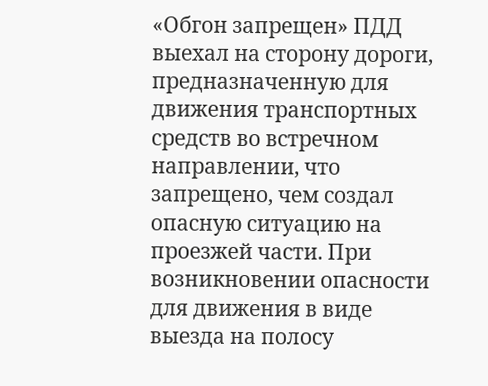«Обгон запрещен» ПДД выехал на сторону дороги, предназначенную для движения транспортных средств во встречном направлении, что запрещено, чем создал опасную ситуацию на проезжей части. При возникновении опасности для движения в виде выезда на полосу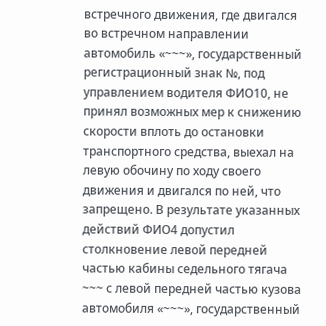встречного движения, где двигался во встречном направлении автомобиль «~~~», государственный регистрационный знак №, под управлением водителя ФИО10, не принял возможных мер к снижению скорости вплоть до остановки транспортного средства, выехал на левую обочину по ходу своего движения и двигался по ней, что запрещено. В результате указанных действий ФИО4 допустил столкновение левой передней частью кабины седельного тягача ~~~ с левой передней частью кузова автомобиля «~~~», государственный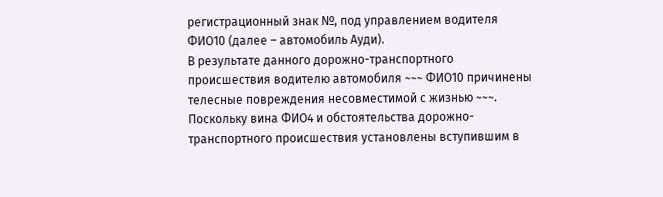регистрационный знак №, под управлением водителя ФИО10 (далее – автомобиль Ауди).
В результате данного дорожно-транспортного происшествия водителю автомобиля ~~~ ФИО10 причинены телесные повреждения несовместимой с жизнью ~~~.
Поскольку вина ФИО4 и обстоятельства дорожно-транспортного происшествия установлены вступившим в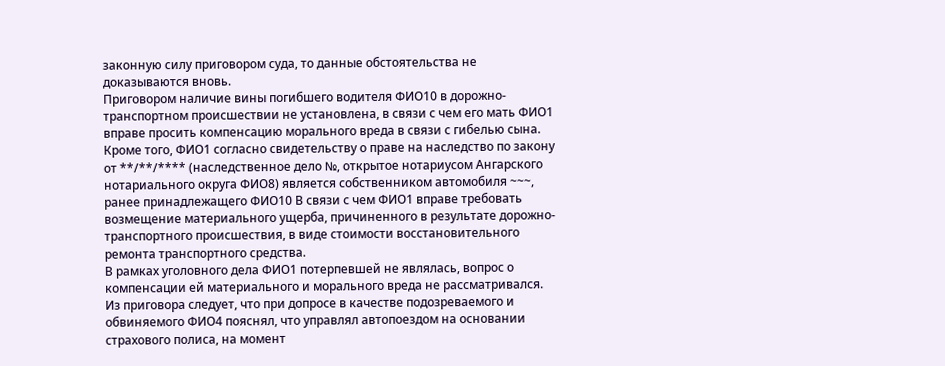законную силу приговором суда, то данные обстоятельства не доказываются вновь.
Приговором наличие вины погибшего водителя ФИО10 в дорожно-транспортном происшествии не установлена, в связи с чем его мать ФИО1 вправе просить компенсацию морального вреда в связи с гибелью сына. Кроме того, ФИО1 согласно свидетельству о праве на наследство по закону от **/**/**** (наследственное дело №, открытое нотариусом Ангарского нотариального округа ФИО8) является собственником автомобиля ~~~, ранее принадлежащего ФИО10 В связи с чем ФИО1 вправе требовать возмещение материального ущерба, причиненного в результате дорожно-транспортного происшествия, в виде стоимости восстановительного ремонта транспортного средства.
В рамках уголовного дела ФИО1 потерпевшей не являлась, вопрос о компенсации ей материального и морального вреда не рассматривался.
Из приговора следует, что при допросе в качестве подозреваемого и обвиняемого ФИО4 пояснял, что управлял автопоездом на основании страхового полиса, на момент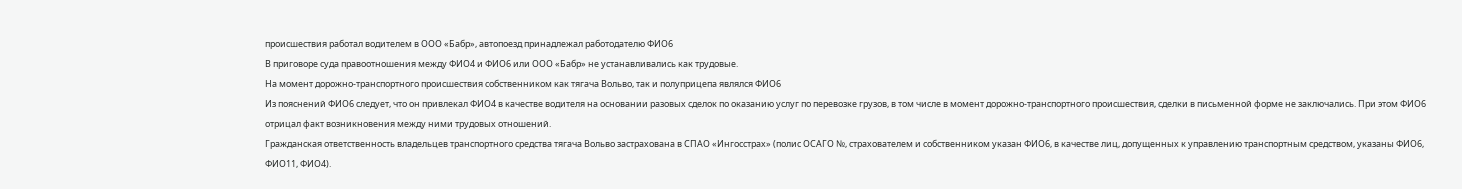происшествия работал водителем в ООО «Бабр», автопоезд принадлежал работодателю ФИО6
В приговоре суда правоотношения между ФИО4 и ФИО6 или ООО «Бабр» не устанавливались как трудовые.
На момент дорожно-транспортного происшествия собственником как тягача Вольво, так и полуприцепа являлся ФИО6
Из пояснений ФИО6 следует, что он привлекал ФИО4 в качестве водителя на основании разовых сделок по оказанию услуг по перевозке грузов, в том числе в момент дорожно-транспортного происшествия, сделки в письменной форме не заключались. При этом ФИО6 отрицал факт возникновения между ними трудовых отношений.
Гражданская ответственность владельцев транспортного средства тягача Вольво застрахована в СПАО «Ингосстрах» (полис ОСАГО №, страхователем и собственником указан ФИО6, в качестве лиц, допущенных к управлению транспортным средством, указаны ФИО6, ФИО11, ФИО4).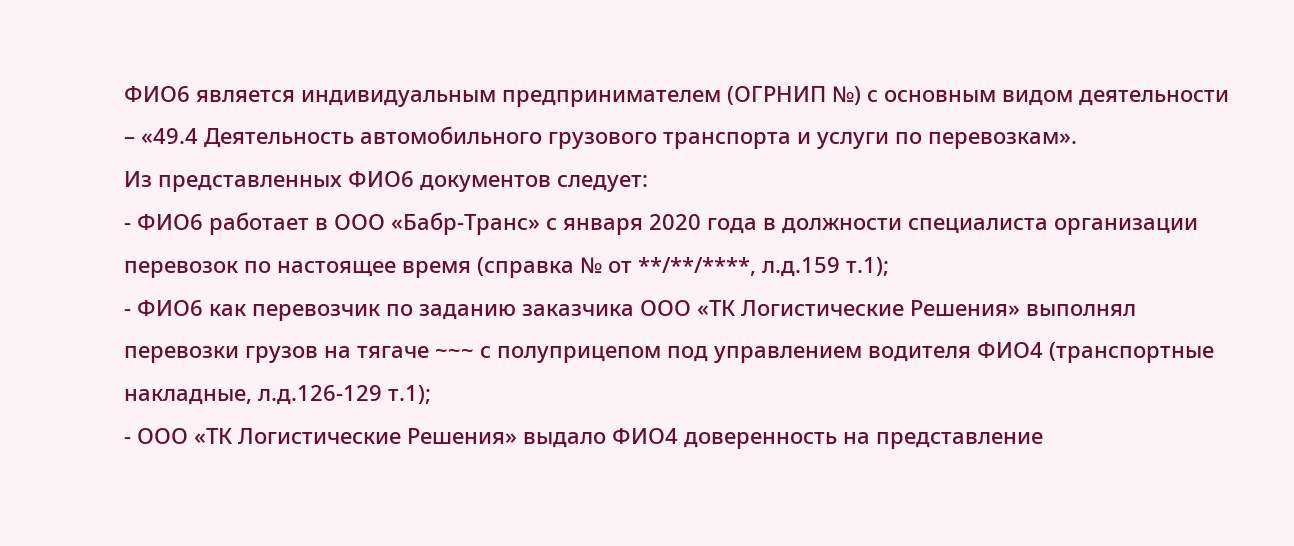ФИО6 является индивидуальным предпринимателем (ОГРНИП №) с основным видом деятельности – «49.4 Деятельность автомобильного грузового транспорта и услуги по перевозкам».
Из представленных ФИО6 документов следует:
- ФИО6 работает в ООО «Бабр-Транс» с января 2020 года в должности специалиста организации перевозок по настоящее время (справка № от **/**/****, л.д.159 т.1);
- ФИО6 как перевозчик по заданию заказчика ООО «ТК Логистические Решения» выполнял перевозки грузов на тягаче ~~~ с полуприцепом под управлением водителя ФИО4 (транспортные накладные, л.д.126-129 т.1);
- ООО «ТК Логистические Решения» выдало ФИО4 доверенность на представление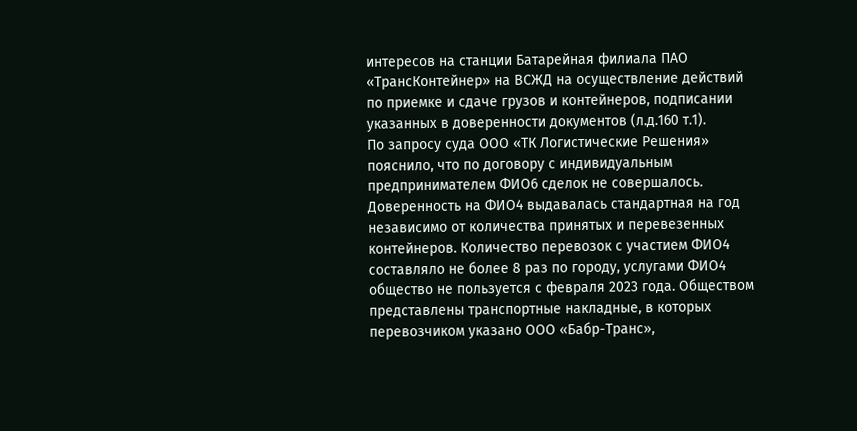интересов на станции Батарейная филиала ПАО «ТрансКонтейнер» на ВСЖД на осуществление действий по приемке и сдаче грузов и контейнеров, подписании указанных в доверенности документов (л.д.160 т.1).
По запросу суда ООО «ТК Логистические Решения» пояснило, что по договору с индивидуальным предпринимателем ФИО6 сделок не совершалось. Доверенность на ФИО4 выдавалась стандартная на год независимо от количества принятых и перевезенных контейнеров. Количество перевозок с участием ФИО4 составляло не более 8 раз по городу, услугами ФИО4 общество не пользуется с февраля 2023 года. Обществом представлены транспортные накладные, в которых перевозчиком указано ООО «Бабр-Транс»,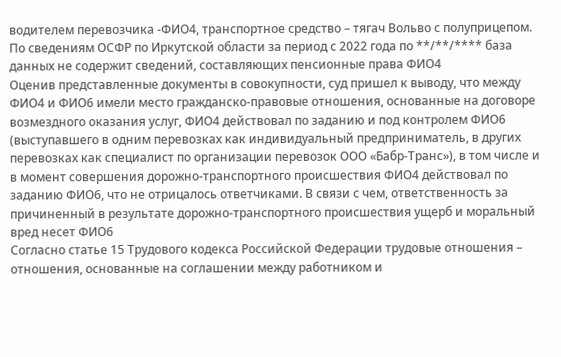водителем перевозчика -ФИО4, транспортное средство – тягач Вольво с полуприцепом.
По сведениям ОСФР по Иркутской области за период с 2022 года по **/**/**** база данных не содержит сведений, составляющих пенсионные права ФИО4
Оценив представленные документы в совокупности, суд пришел к выводу, что между ФИО4 и ФИО6 имели место гражданско-правовые отношения, основанные на договоре возмездного оказания услуг, ФИО4 действовал по заданию и под контролем ФИО6 (выступавшего в одним перевозках как индивидуальный предприниматель, в других перевозках как специалист по организации перевозок ООО «Бабр-Транс»), в том числе и в момент совершения дорожно-транспортного происшествия ФИО4 действовал по заданию ФИО6, что не отрицалось ответчиками. В связи с чем, ответственность за причиненный в результате дорожно-транспортного происшествия ущерб и моральный вред несет ФИО6
Согласно статье 15 Трудового кодекса Российской Федерации трудовые отношения – отношения, основанные на соглашении между работником и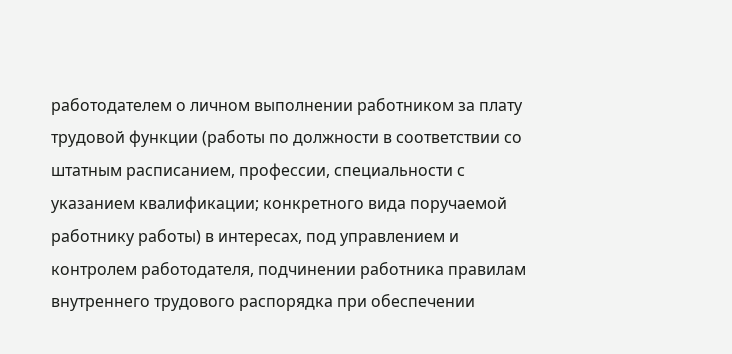работодателем о личном выполнении работником за плату трудовой функции (работы по должности в соответствии со штатным расписанием, профессии, специальности с указанием квалификации; конкретного вида поручаемой работнику работы) в интересах, под управлением и контролем работодателя, подчинении работника правилам внутреннего трудового распорядка при обеспечении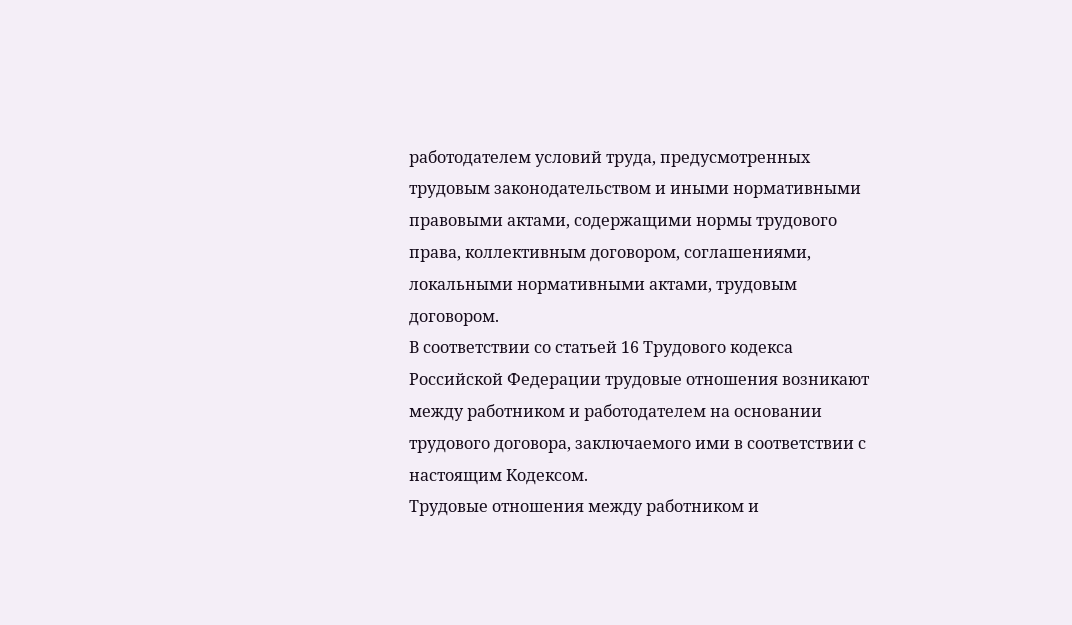работодателем условий труда, предусмотренных трудовым законодательством и иными нормативными правовыми актами, содержащими нормы трудового права, коллективным договором, соглашениями, локальными нормативными актами, трудовым договором.
В соответствии со статьей 16 Трудового кодекса Российской Федерации трудовые отношения возникают между работником и работодателем на основании трудового договора, заключаемого ими в соответствии с настоящим Кодексом.
Трудовые отношения между работником и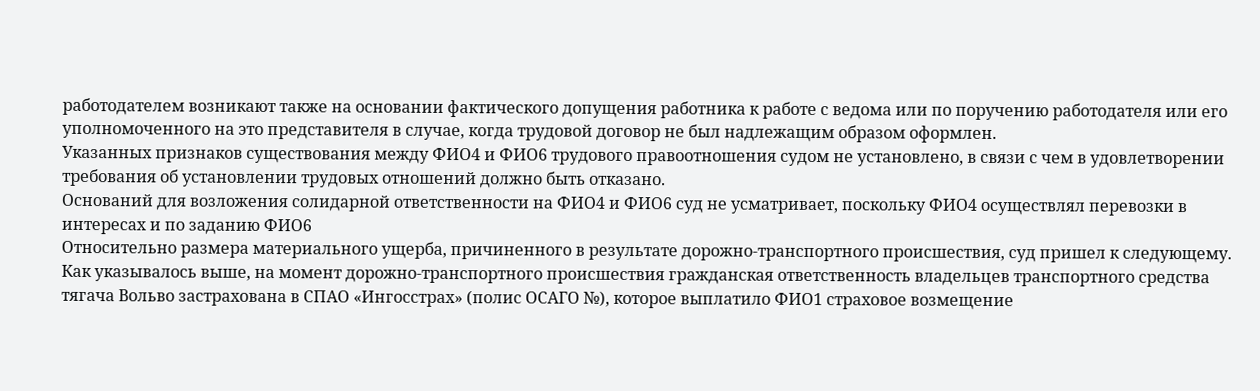работодателем возникают также на основании фактического допущения работника к работе с ведома или по поручению работодателя или его уполномоченного на это представителя в случае, когда трудовой договор не был надлежащим образом оформлен.
Указанных признаков существования между ФИО4 и ФИО6 трудового правоотношения судом не установлено, в связи с чем в удовлетворении требования об установлении трудовых отношений должно быть отказано.
Оснований для возложения солидарной ответственности на ФИО4 и ФИО6 суд не усматривает, поскольку ФИО4 осуществлял перевозки в интересах и по заданию ФИО6
Относительно размера материального ущерба, причиненного в результате дорожно-транспортного происшествия, суд пришел к следующему.
Как указывалось выше, на момент дорожно-транспортного происшествия гражданская ответственность владельцев транспортного средства тягача Вольво застрахована в СПАО «Ингосстрах» (полис ОСАГО №), которое выплатило ФИО1 страховое возмещение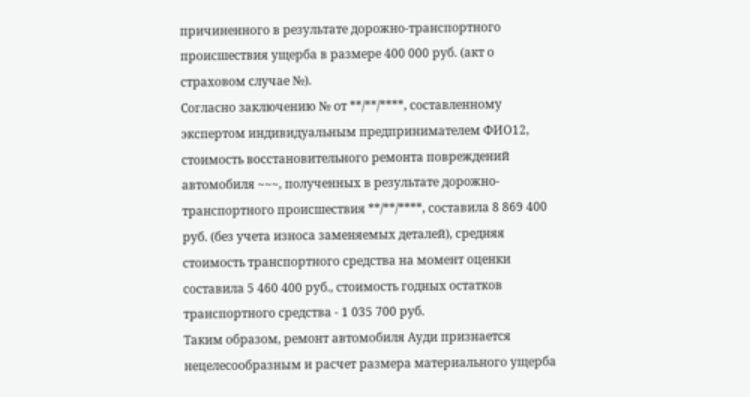причиненного в результате дорожно-транспортного происшествия ущерба в размере 400 000 руб. (акт о страховом случае №).
Согласно заключению № от **/**/****, составленному экспертом индивидуальным предпринимателем ФИО12, стоимость восстановительного ремонта повреждений автомобиля ~~~, полученных в результате дорожно-транспортного происшествия **/**/****, составила 8 869 400 руб. (без учета износа заменяемых деталей), средняя стоимость транспортного средства на момент оценки составила 5 460 400 руб., стоимость годных остатков транспортного средства - 1 035 700 руб.
Таким образом, ремонт автомобиля Ауди признается нецелесообразным и расчет размера материального ущерба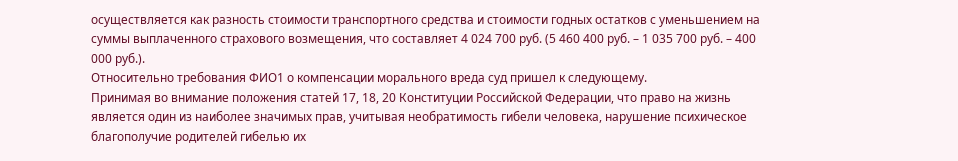осуществляется как разность стоимости транспортного средства и стоимости годных остатков с уменьшением на суммы выплаченного страхового возмещения, что составляет 4 024 700 руб. (5 460 400 руб. – 1 035 700 руб. – 400 000 руб.).
Относительно требования ФИО1 о компенсации морального вреда суд пришел к следующему.
Принимая во внимание положения статей 17, 18, 20 Конституции Российской Федерации, что право на жизнь является один из наиболее значимых прав, учитывая необратимость гибели человека, нарушение психическое благополучие родителей гибелью их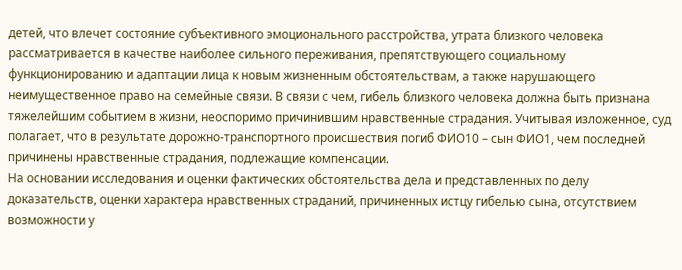детей, что влечет состояние субъективного эмоционального расстройства, утрата близкого человека рассматривается в качестве наиболее сильного переживания, препятствующего социальному функционированию и адаптации лица к новым жизненным обстоятельствам, а также нарушающего неимущественное право на семейные связи. В связи с чем, гибель близкого человека должна быть признана тяжелейшим событием в жизни, неоспоримо причинившим нравственные страдания. Учитывая изложенное, суд полагает, что в результате дорожно-транспортного происшествия погиб ФИО10 – сын ФИО1, чем последней причинены нравственные страдания, подлежащие компенсации.
На основании исследования и оценки фактических обстоятельства дела и представленных по делу доказательств, оценки характера нравственных страданий, причиненных истцу гибелью сына, отсутствием возможности у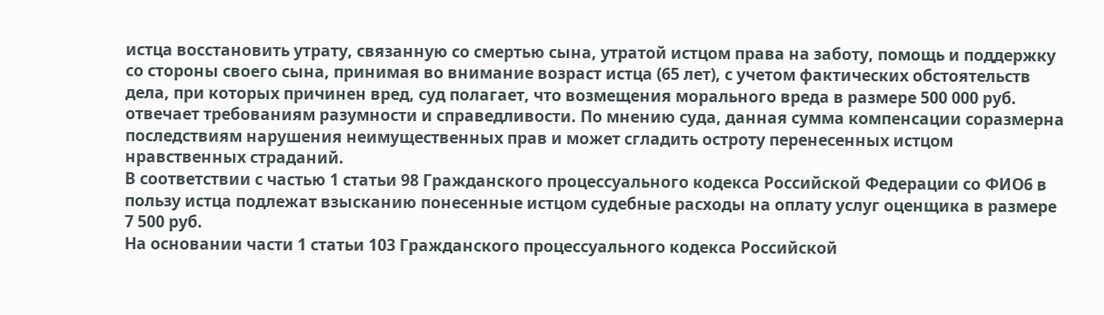истца восстановить утрату, связанную со смертью сына, утратой истцом права на заботу, помощь и поддержку со стороны своего сына, принимая во внимание возраст истца (65 лет), с учетом фактических обстоятельств дела, при которых причинен вред, суд полагает, что возмещения морального вреда в размере 500 000 руб. отвечает требованиям разумности и справедливости. По мнению суда, данная сумма компенсации соразмерна последствиям нарушения неимущественных прав и может сгладить остроту перенесенных истцом нравственных страданий.
В соответствии с частью 1 статьи 98 Гражданского процессуального кодекса Российской Федерации со ФИО6 в пользу истца подлежат взысканию понесенные истцом судебные расходы на оплату услуг оценщика в размере 7 500 руб.
На основании части 1 статьи 103 Гражданского процессуального кодекса Российской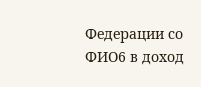Федерации со ФИО6 в доход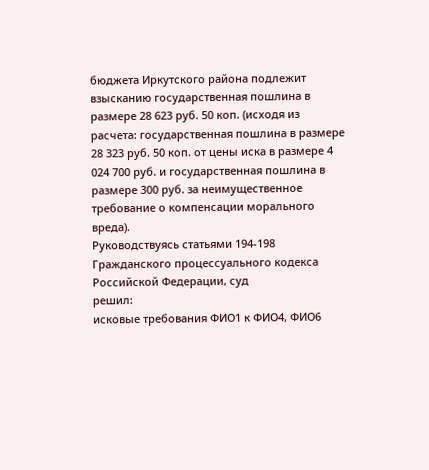бюджета Иркутского района подлежит взысканию государственная пошлина в размере 28 623 руб. 50 коп. (исходя из расчета: государственная пошлина в размере 28 323 руб. 50 коп. от цены иска в размере 4 024 700 руб. и государственная пошлина в размере 300 руб. за неимущественное требование о компенсации морального вреда).
Руководствуясь статьями 194-198 Гражданского процессуального кодекса Российской Федерации, суд
решил:
исковые требования ФИО1 к ФИО4, ФИО6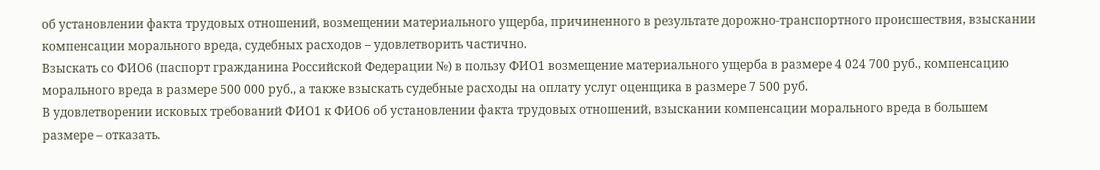об установлении факта трудовых отношений, возмещении материального ущерба, причиненного в результате дорожно-транспортного происшествия, взыскании компенсации морального вреда, судебных расходов – удовлетворить частично.
Взыскать со ФИО6 (паспорт гражданина Российской Федерации №) в пользу ФИО1 возмещение материального ущерба в размере 4 024 700 руб., компенсацию морального вреда в размере 500 000 руб., а также взыскать судебные расходы на оплату услуг оценщика в размере 7 500 руб.
В удовлетворении исковых требований ФИО1 к ФИО6 об установлении факта трудовых отношений, взыскании компенсации морального вреда в большем размере – отказать.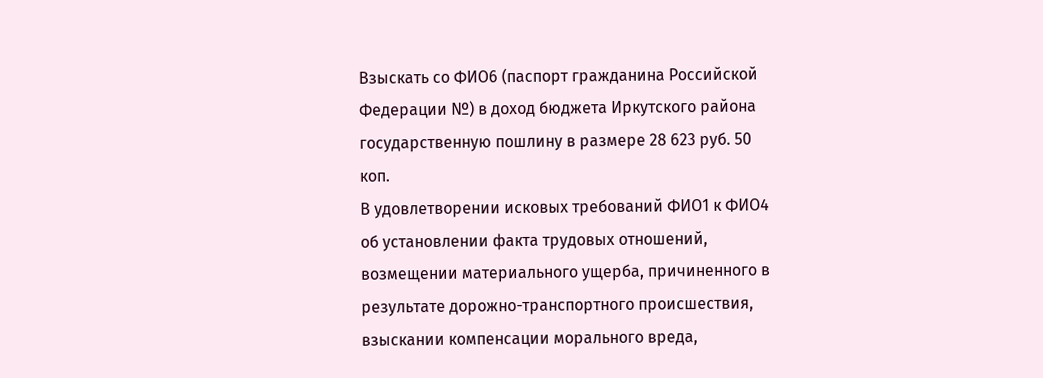Взыскать со ФИО6 (паспорт гражданина Российской Федерации №) в доход бюджета Иркутского района государственную пошлину в размере 28 623 руб. 50 коп.
В удовлетворении исковых требований ФИО1 к ФИО4 об установлении факта трудовых отношений, возмещении материального ущерба, причиненного в результате дорожно-транспортного происшествия, взыскании компенсации морального вреда,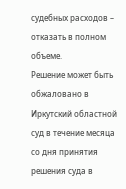судебных расходов – отказать в полном объеме.
Решение может быть обжаловано в Иркутский областной суд в течение месяца со дня принятия решения суда в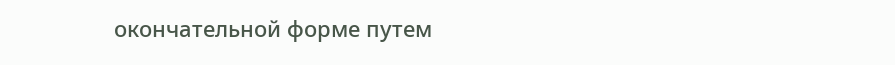окончательной форме путем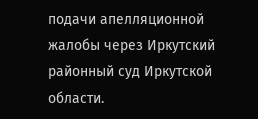подачи апелляционной жалобы через Иркутский районный суд Иркутской области.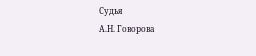Судья
А.Н. Говорова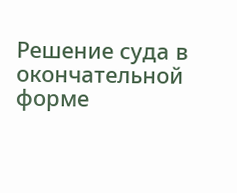Решение суда в окончательной форме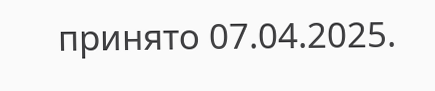принято 07.04.2025.